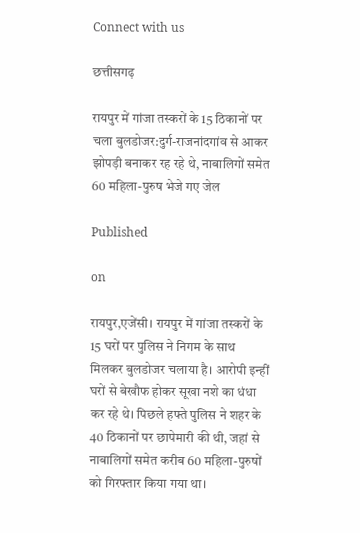Connect with us

छत्तीसगढ़

रायपुर में गांजा तस्करों के 15 ठिकानों पर चला बुलडोजर:दुर्ग-राजनांदगांव से आकर झोपड़ी बनाकर रह रहे थे, नाबालिगों समेत 60 महिला-पुरुष भेजे गए जेल

Published

on

रायपुर,एजेंसी। रायपुर में गांजा तस्करों के 15 घरों पर पुलिस ने निगम के साथ मिलकर बुलडोजर चलाया है। आरोपी इन्हीं घरों से बेखौफ होकर सूखा नशे का धंधा कर रहे थे। पिछले हफ्ते पुलिस ने शहर के 40 ठिकानों पर छापेमारी की थी, जहां से नाबालिगों समेत करीब 60 महिला-पुरुषों को गिरफ्तार किया गया था।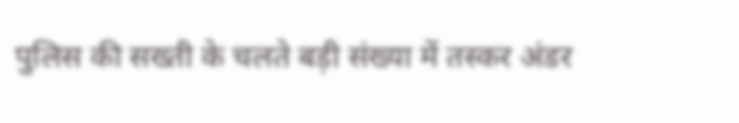पुलिस की सख्ती के चलते बड़ी संख्या में तस्कर अंडर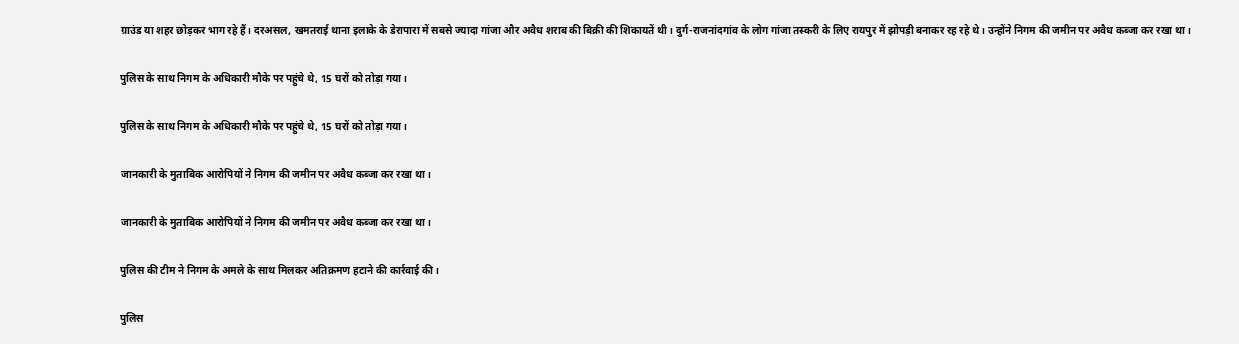ग्राउंड या शहर छोड़कर भाग रहे हैं। दरअसल, खमतराई थाना इलाके के डेरापारा में सबसे ज्यादा गांजा और अवैध शराब की बिक्री की शिकायतें थी। दुर्ग-राजनांदगांव के लोग गांजा तस्करी के लिए रायपुर में झोपड़ी बनाकर रह रहे थे। उन्होंने निगम की जमीन पर अवैध कब्जा कर रखा था।

पुलिस के साथ निगम के अधिकारी मौके पर पहुंचे थे, 15 घरों को तोड़ा गया।

पुलिस के साथ निगम के अधिकारी मौके पर पहुंचे थे, 15 घरों को तोड़ा गया।

जानकारी के मुताबिक आरोपियों ने निगम की जमीन पर अवैध कब्जा कर रखा था।

जानकारी के मुताबिक आरोपियों ने निगम की जमीन पर अवैध कब्जा कर रखा था।

पुलिस की टीम ने निगम के अमले के साथ मिलकर अतिक्रमण हटाने की कार्रवाई की।

पुलिस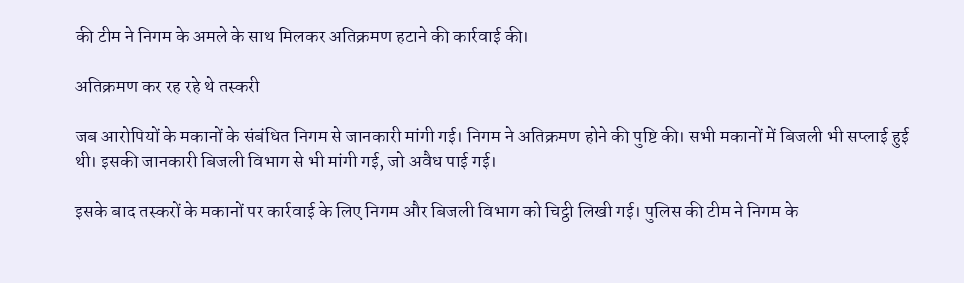की टीम ने निगम के अमले के साथ मिलकर अतिक्रमण हटाने की कार्रवाई की।

अतिक्रमण कर रह रहे थे तस्करी

जब आरोपियों के मकानों के संबंधित निगम से जानकारी मांगी गई। निगम ने अतिक्रमण होने की पुष्टि की। सभी मकानों में बिजली भी सप्लाई हुई थी। इसकी जानकारी बिजली विभाग से भी मांगी गई, जो अवैध पाई गई।

इसके बाद तस्करों के मकानों पर कार्रवाई के लिए निगम और बिजली विभाग को चिट्ठी लिखी गई। पुलिस की टीम ने निगम के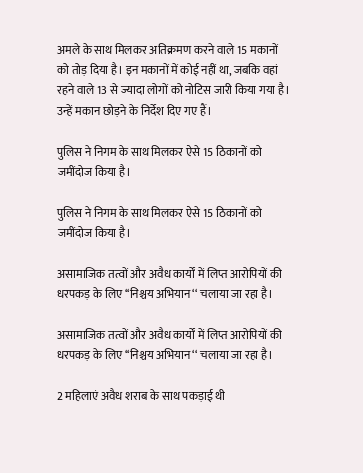अमले के साथ मिलकर अतिक्रमण करने वाले 15 मकानों को तोड़ दिया है। इन मकानों में कोई नहीं था, जबकि वहां रहने वाले 13 से ज्यादा लोगों को नोटिस जारी किया गया है। उन्हें मकान छोड़ने के निर्देश दिए गए हैं।

पुलिस ने निगम के साथ मिलकर ऐसे 15 ठिकानों को जमींदोज किया है।

पुलिस ने निगम के साथ मिलकर ऐसे 15 ठिकानों को जमींदोज किया है।

असामाजिक तत्वों और अवैध कार्यों में लिप्त आरोपियों की धरपकड़ के लिए ‘‘निश्चय अभियान‘‘ चलाया जा रहा है।

असामाजिक तत्वों और अवैध कार्यों में लिप्त आरोपियों की धरपकड़ के लिए ‘‘निश्चय अभियान‘‘ चलाया जा रहा है।

2 महिलाएं अवैध शराब के साथ पकड़ाई थी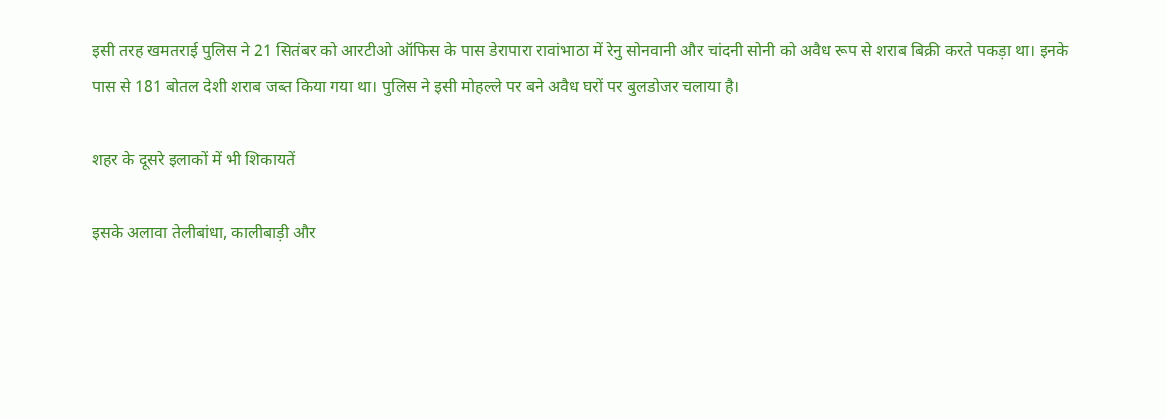इसी तरह खमतराई पुलिस ने 21 सितंबर को आरटीओ ऑफिस के पास डेरापारा रावांभाठा में रेनु सोनवानी और चांदनी सोनी को अवैध रूप से शराब बिक्री करते पकड़ा था। इनके पास से 181 बोतल देशी शराब जब्त किया गया था। पुलिस ने इसी मोहल्ले पर बने अवैध घरों पर बुलडोजर चलाया है।

शहर के दूसरे इलाकों में भी शिकायतें

इसके अलावा तेलीबांधा, कालीबाड़ी और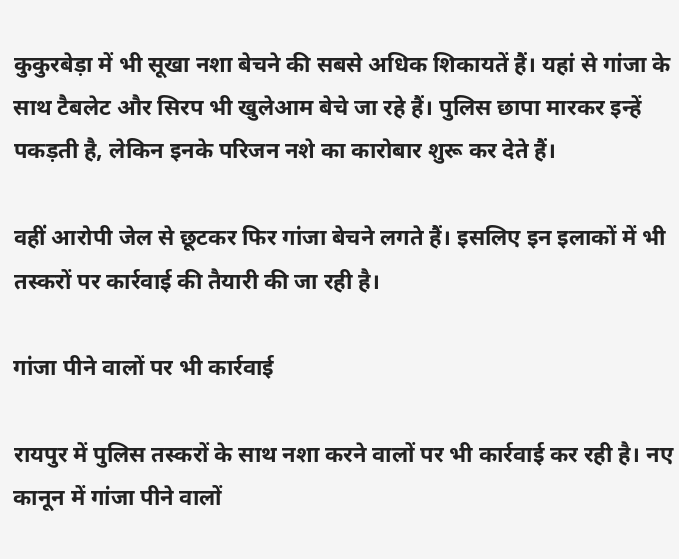कुकुरबेड़ा में भी सूखा नशा बेचने की सबसे अधिक शिकायतें हैं। यहां से गांजा के साथ टैबलेट और सिरप भी खुलेआम बेचे जा रहे हैं। पुलिस छापा मारकर इन्हें पकड़ती है, लेकिन इनके परिजन नशे का कारोबार शुरू कर देते हैं।

वहीं आरोपी जेल से छूटकर फिर गांजा बेचने लगते हैं। इसलिए इन इलाकों में भी तस्करों पर कार्रवाई की तैयारी की जा रही है।

गांजा पीने वालों पर भी कार्रवाई

रायपुर में पुलिस तस्करों के साथ नशा करने वालों पर भी कार्रवाई कर रही है। नए कानून में गांजा पीने वालों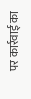पर कार्रवाई का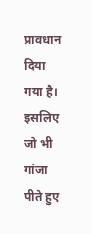प्रावधान दिया गया है। इसलिए जो भी गांजा पीते हुए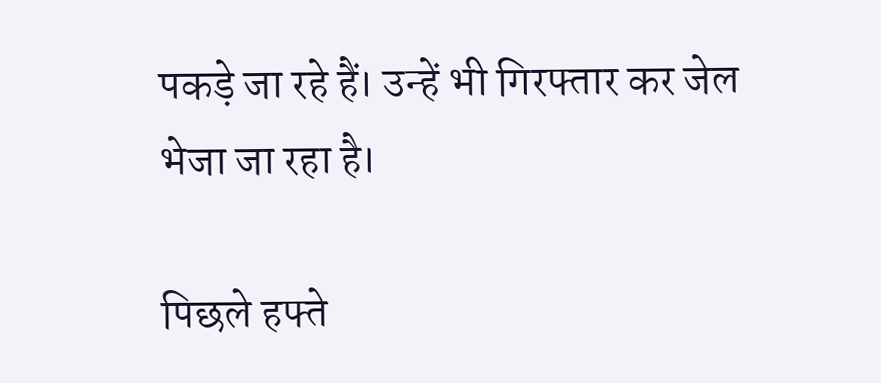पकड़े जा रहे हैं। उन्हें भी गिरफ्तार कर जेल भेजा जा रहा है।

पिछले हफ्ते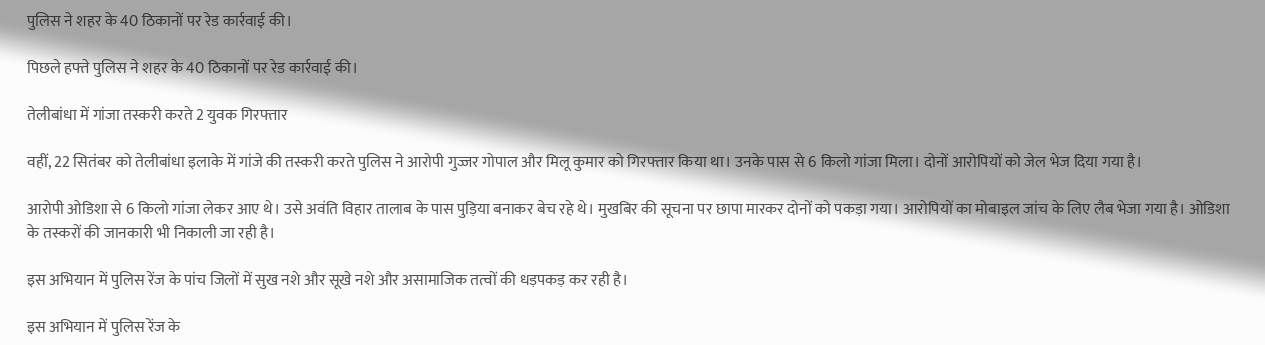पुलिस ने शहर के 40 ठिकानों पर रेड कार्रवाई की।

पिछले हफ्ते पुलिस ने शहर के 40 ठिकानों पर रेड कार्रवाई की।

तेलीबांधा में गांजा तस्करी करते 2 युवक गिरफ्तार

वहीं, 22 सितंबर को तेलीबांधा इलाके में गांजे की तस्करी करते पुलिस ने आरोपी गुज्जर गोपाल और मिलू कुमार को गिरफ्तार किया था। उनके पास से 6 किलो गांजा मिला। दोनों आरोपियों को जेल भेज दिया गया है।

आरोपी ओडिशा से 6 किलो गांजा लेकर आए थे। उसे अवंति विहार तालाब के पास पुड़िया बनाकर बेच रहे थे। मुखबिर की सूचना पर छापा मारकर दोनों को पकड़ा गया। आरोपियों का मोबाइल जांच के लिए लैब भेजा गया है। ओडिशा के तस्करों की जानकारी भी निकाली जा रही है।

इस अभियान में पुलिस रेंज के पांच जिलों में सुख नशे और सूखे नशे और असामाजिक तत्वों की धड़पकड़ कर रही है।

इस अभियान में पुलिस रेंज के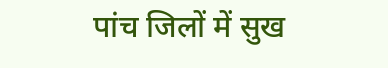पांच जिलों में सुख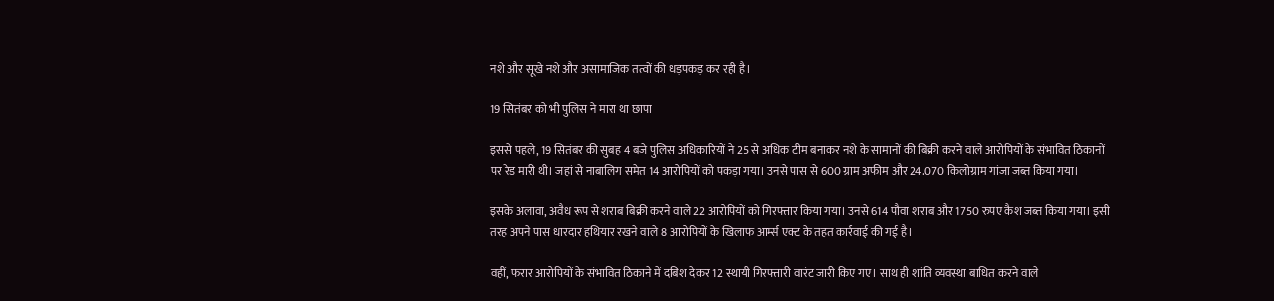नशे और सूखे नशे और असामाजिक तत्वों की धड़पकड़ कर रही है।

19 सितंबर को भी पुलिस ने मारा था छापा

इससे पहले, 19 सितंबर की सुबह 4 बजे पुलिस अधिकारियों ने 25 से अधिक टीम बनाकर नशे के सामानों की बिक्री करने वाले आरोपियों के संभावित ठिकानों पर रेड मारी थी। जहां से नाबालिग समेत 14 आरोपियों को पकड़ा गया। उनसे पास से 600 ग्राम अफीम और 24.070 किलोग्राम गांजा जब्त किया गया।

इसके अलावा, अवैध रूप से शराब बिक्री करने वाले 22 आरोपियों को गिरफ्तार किया गया। उनसे 614 पौवा शराब और 1750 रुपए कैश जब्त किया गया। इसी तरह अपने पास धारदार हथियार रखने वाले 8 आरोपियों के खिलाफ आर्म्स एक्ट के तहत कार्रवाई की गई है।

वहीं, फरार आरोपियों के संभावित ठिकाने में दबिश देकर 12 स्थायी गिरफ्तारी वारंट जारी किए गए। साथ ही शांति व्यवस्था बाधित करने वाले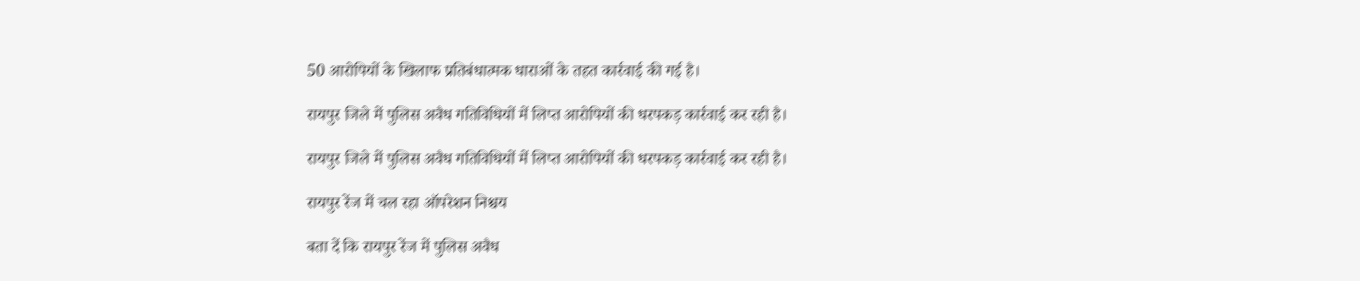50 आरोपियों के खिलाफ प्रतिबंधात्मक धाराओं के तहत कार्रवाई की गई है।

रायपुर जिले में पुलिस अवैध गतिविधियों में लिप्त आरोपियों की धरपकड़ कार्रवाई कर रही है।

रायपुर जिले में पुलिस अवैध गतिविधियों में लिप्त आरोपियों की धरपकड़ कार्रवाई कर रही है।

रायपुर रेंज में चल रहा ऑपरेशन निश्चय

बता दें कि रायपुर रेंज में पुलिस अवैध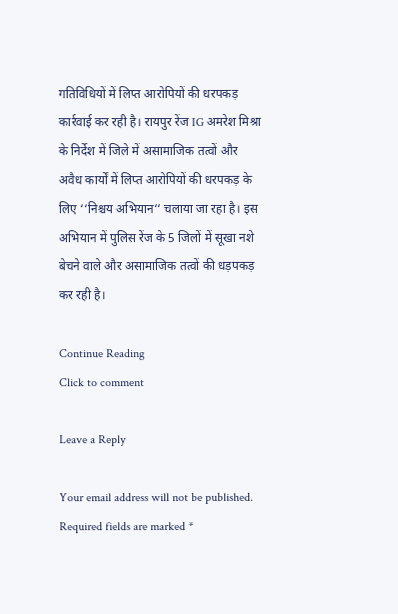गतिविधियों में लिप्त आरोपियों की धरपकड़ कार्रवाई कर रही है। रायपुर रेंज IG अमरेश मिश्रा के निर्देश में जिले में असामाजिक तत्वों और अवैध कार्यों में लिप्त आरोपियों की धरपकड़ के लिए ‘‘निश्चय अभियान‘‘ चलाया जा रहा है। इस अभियान में पुलिस रेंज के 5 जिलों में सूखा नशे बेचने वाले और असामाजिक तत्वों की धड़पकड़ कर रही है।

Continue Reading
Click to comment

Leave a Reply

Your email address will not be published. Required fields are marked *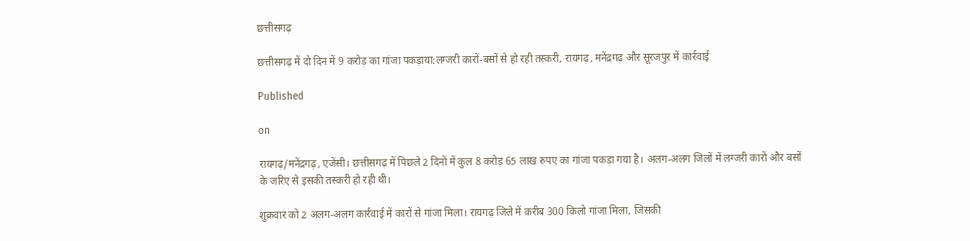छत्तीसगढ़

छत्तीसगढ़ में दो दिन में 9 करोड़ का गांजा पकड़ाया:लग्जरी कारों-बसों से हो रही तस्करी, रायगढ़, मनेंद्रगढ़ और सूरजपुर में कार्रवाई

Published

on

रायगढ़/मनेंद्रगढ़, एजेंसी। छत्तीसगढ़ में पिछले 2 दिनों में कुल 8 करोड़ 65 लाख रुपए का गांजा पकड़ा गया है। अलग-अलग जिलों में लग्जरी कारों और बसों के जरिए से इसकी तस्करी हो रही थी।

शुक्रवार को 2 अलग-अलग कार्रवाई में कारों से गांजा मिला। रायगढ़ जिले में करीब 300 किलो गांजा मिला, जिसकी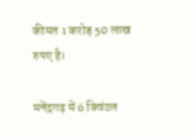कीमत 1 करोड़ 50 लाख रुपए है।

मनेंद्रगढ़ में 6 क्विंटल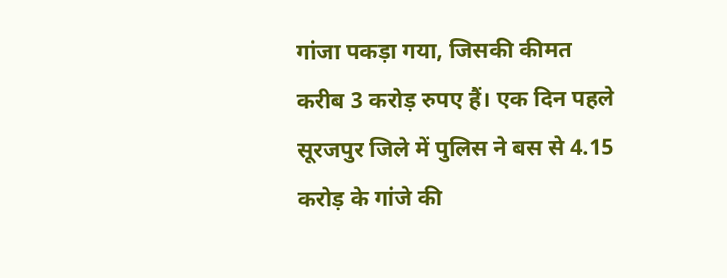गांजा पकड़ा गया, जिसकी कीमत करीब 3 करोड़ रुपए हैं। एक दिन पहले सूरजपुर जिले में पुलिस ने बस से 4.15 करोड़ के गांजे की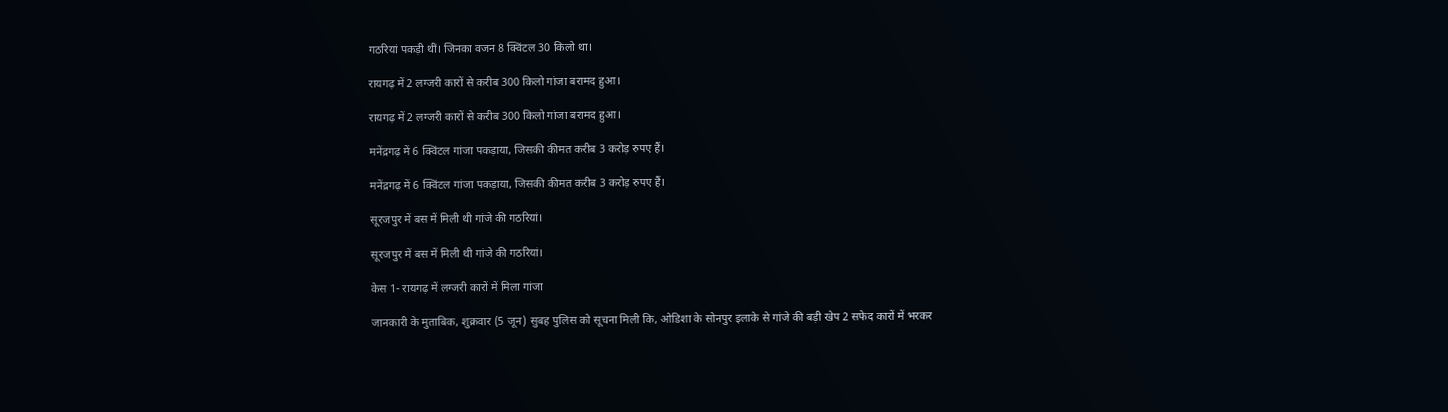गठरियां पकड़ी थीं। जिनका वजन 8 क्विंटल 30 किलो था।

रायगढ़ में 2 लग्जरी कारों से करीब 300 किलो गांजा बरामद हुआ।

रायगढ़ में 2 लग्जरी कारों से करीब 300 किलो गांजा बरामद हुआ।

मनेंद्रगढ़ में 6 क्विंटल गांजा पकड़ाया, जिसकी कीमत करीब 3 करोड़ रुपए हैं।

मनेंद्रगढ़ में 6 क्विंटल गांजा पकड़ाया, जिसकी कीमत करीब 3 करोड़ रुपए हैं।

सूरजपुर में बस में मिली थी गांजे की गठरियां।

सूरजपुर में बस में मिली थी गांजे की गठरियां।

केस 1- रायगढ़ में लग्जरी कारों में मिला गांजा

जानकारी के मुताबिक, शुक्रवार (5 जून) सुबह पुलिस को सूचना मिली कि, ओडिशा के सोनपुर इलाके से गांजे की बड़ी खेप 2 सफेद कारों में भरकर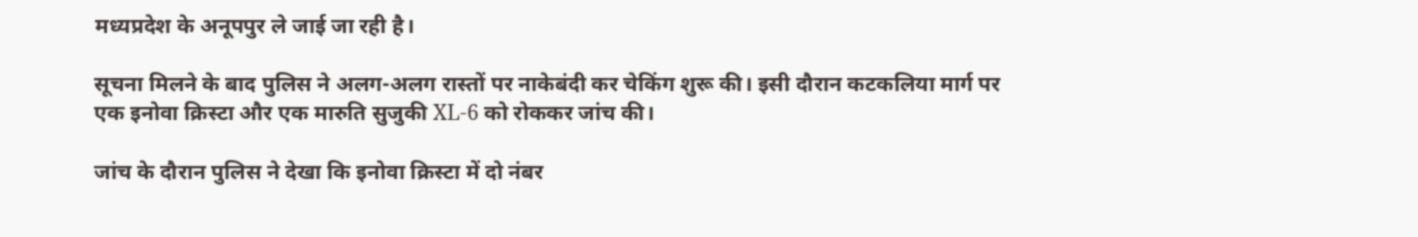मध्यप्रदेश के अनूपपुर ले जाई जा रही है।

सूचना मिलने के बाद पुलिस ने अलग-अलग रास्तों पर नाकेबंदी कर चेकिंग शुरू की। इसी दौरान कटकलिया मार्ग पर एक इनोवा क्रिस्टा और एक मारुति सुजुकी XL-6 को रोककर जांच की।

जांच के दौरान पुलिस ने देखा कि इनोवा क्रिस्टा में दो नंबर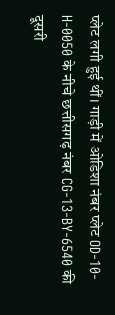प्लेट लगी हुई थीं। गाड़ी में ओडिशा नंबर प्लेट OD-10-H-0050 के नीचे छत्तीसगढ़ नंबर CG-13-BY-6540 की दूसरी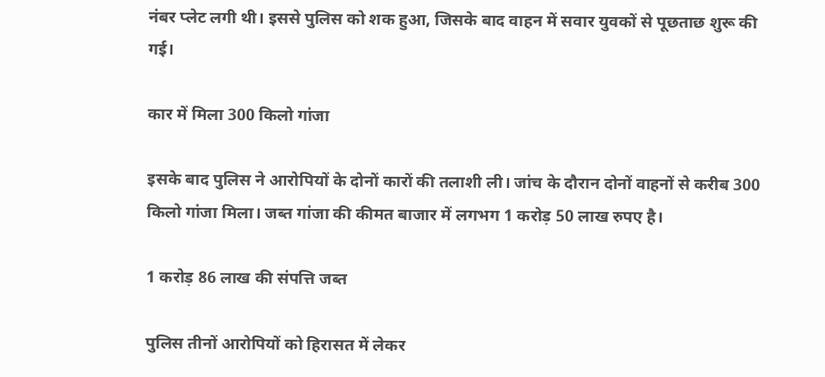नंबर प्लेट लगी थी। इससे पुलिस को शक हुआ, जिसके बाद वाहन में सवार युवकों से पूछताछ शुरू की गई।

कार में मिला 300 किलो गांजा

इसके बाद पुलिस ने आरोपियों के दोनों कारों की तलाशी ली। जांच के दौरान दोनों वाहनों से करीब 300 किलो गांजा मिला। जब्त गांजा की कीमत बाजार में लगभग 1 करोड़ 50 लाख रुपए है।

1 करोड़ 86 लाख की संपत्ति जब्त

पुलिस तीनों आरोपियों को हिरासत में लेकर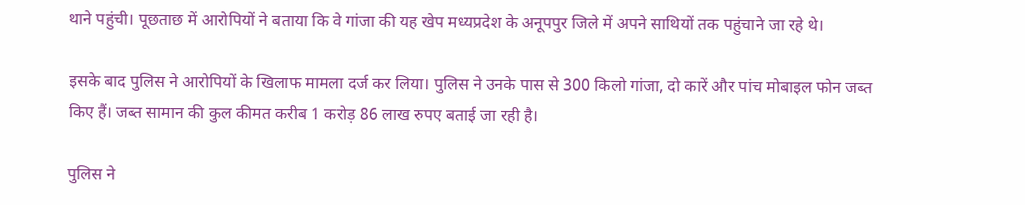थाने पहुंची। पूछताछ में आरोपियों ने बताया कि वे गांजा की यह खेप मध्यप्रदेश के अनूपपुर जिले में अपने साथियों तक पहुंचाने जा रहे थे।

इसके बाद पुलिस ने आरोपियों के खिलाफ मामला दर्ज कर लिया। पुलिस ने उनके पास से 300 किलो गांजा, दो कारें और पांच मोबाइल फोन जब्त किए हैं। जब्त सामान की कुल कीमत करीब 1 करोड़ 86 लाख रुपए बताई जा रही है।

पुलिस ने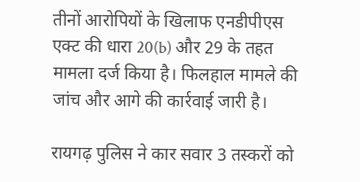तीनों आरोपियों के खिलाफ एनडीपीएस एक्ट की धारा 20(b) और 29 के तहत मामला दर्ज किया है। फिलहाल मामले की जांच और आगे की कार्रवाई जारी है।

रायगढ़ पुलिस ने कार सवार 3 तस्करों को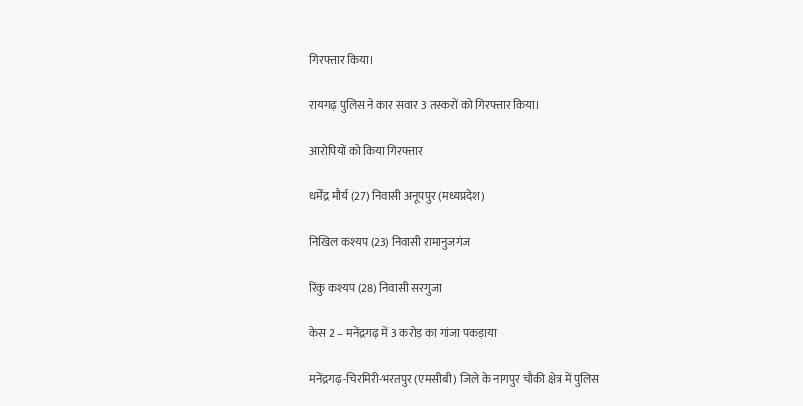गिरफ्तार किया।

रायगढ़ पुलिस ने कार सवार 3 तस्करों को गिरफ्तार किया।

आरोपियों को किया गिरफ्तार

धर्मेंद्र मौर्य (27) निवासी अनूपपुर (मध्यप्रदेश)

निखिल कश्यप (23) निवासी रामानुजगंज

रिंकु कश्यप (28) निवासी सरगुजा

केस 2 – मनेंद्रगढ़ में 3 करोड़ का गांजा पकड़ाया

मनेंद्रगढ़-चिरमिरी-भरतपुर (एमसीबी) जिले के नागपुर चौकी क्षेत्र में पुलिस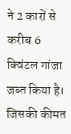ने 2 कारों से करीब 6 क्विंटल गांजा जब्त किया है। जिसकी कीमत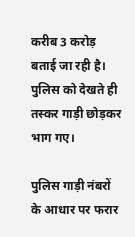करीब 3 करोड़ बताई जा रही है। पुलिस को देखते ही तस्कर गाड़ी छोड़कर भाग गए।

पुलिस गाड़ी नंबरों के आधार पर फरार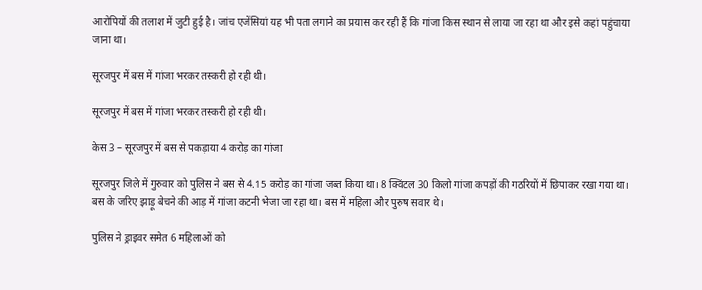आरोपियों की तलाश में जुटी हुई है। जांच एजेंसियां यह भी पता लगाने का प्रयास कर रही हैं कि गांजा किस स्थान से लाया जा रहा था और इसे कहां पहुंचाया जाना था।

सूरजपुर में बस में गांजा भरकर तस्करी हो रही थी।

सूरजपुर में बस में गांजा भरकर तस्करी हो रही थी।

केस 3 – सूरजपुर में बस से पकड़ाया 4 करोड़ का गांजा

सूरजपुर जिले में गुरुवार को पुलिस ने बस से 4.15 करोड़ का गांजा जब्त किया था। 8 क्विंटल 30 किलो गांजा कपड़ों की गठरियों में छिपाकर रखा गया था। बस के जरिए झाड़ू बेचने की आड़ में गांजा कटनी भेजा जा रहा था। बस में महिला और पुरुष सवार थे।

पुलिस ने ड्राइवर समेत 6 महिलाओं को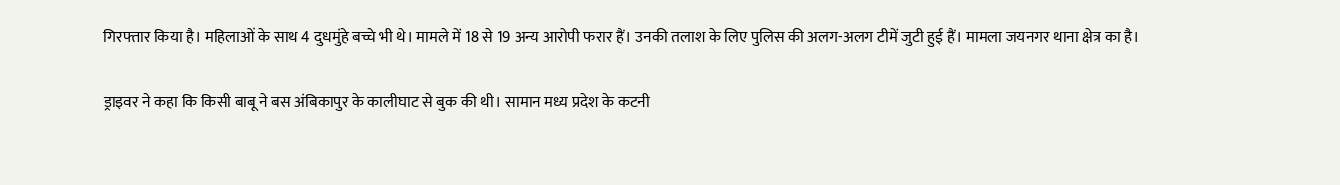गिरफ्तार किया है। महिलाओं के साथ 4 दुधमुंहे बच्चे भी थे। मामले में 18 से 19 अन्य आरोपी फरार हैं। उनकी तलाश के लिए पुलिस की अलग-अलग टीमें जुटी हुई हैं। मामला जयनगर थाना क्षेत्र का है।

ड्राइवर ने कहा कि किसी बाबू ने बस अंबिकापुर के कालीघाट से बुक की थी। सामान मध्य प्रदेश के कटनी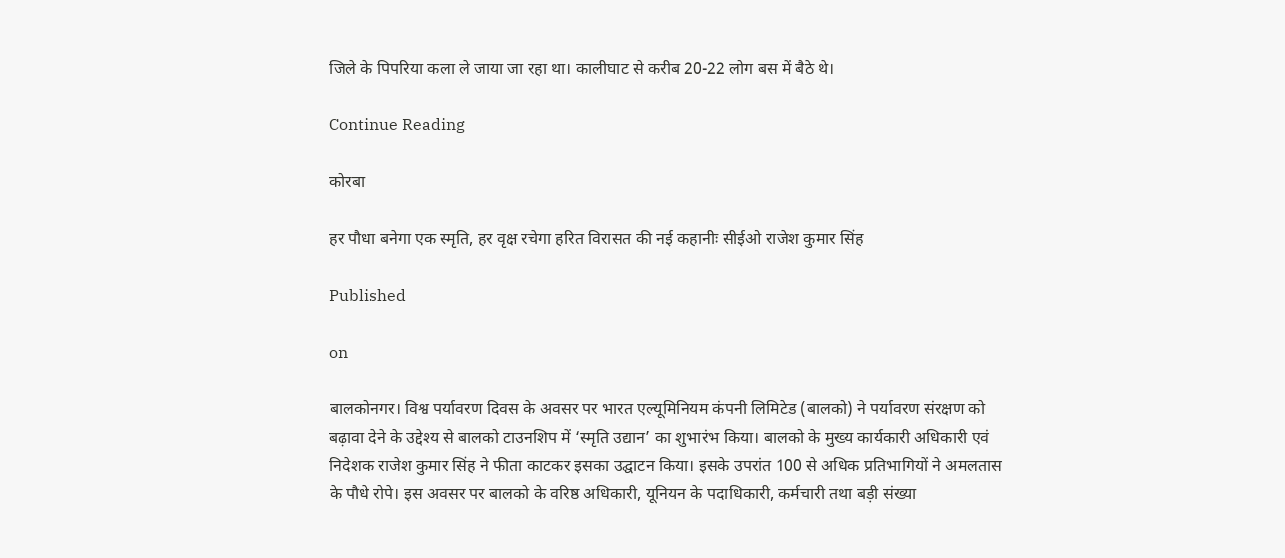जिले के पिपरिया कला ले जाया जा रहा था। कालीघाट से करीब 20-22 लोग बस में बैठे थे।

Continue Reading

कोरबा

हर पौधा बनेगा एक स्मृति, हर वृक्ष रचेगा हरित विरासत की नई कहानीः सीईओ राजेश कुमार सिंह

Published

on

बालकोनगर। विश्व पर्यावरण दिवस के अवसर पर भारत एल्यूमिनियम कंपनी लिमिटेड (बालको) ने पर्यावरण संरक्षण को बढ़ावा देने के उद्देश्य से बालको टाउनशिप में ‘स्मृति उद्यान’ का शुभारंभ किया। बालको के मुख्य कार्यकारी अधिकारी एवं निदेशक राजेश कुमार सिंह ने फीता काटकर इसका उद्घाटन किया। इसके उपरांत 100 से अधिक प्रतिभागियों ने अमलतास के पौधे रोपे। इस अवसर पर बालको के वरिष्ठ अधिकारी, यूनियन के पदाधिकारी, कर्मचारी तथा बड़ी संख्या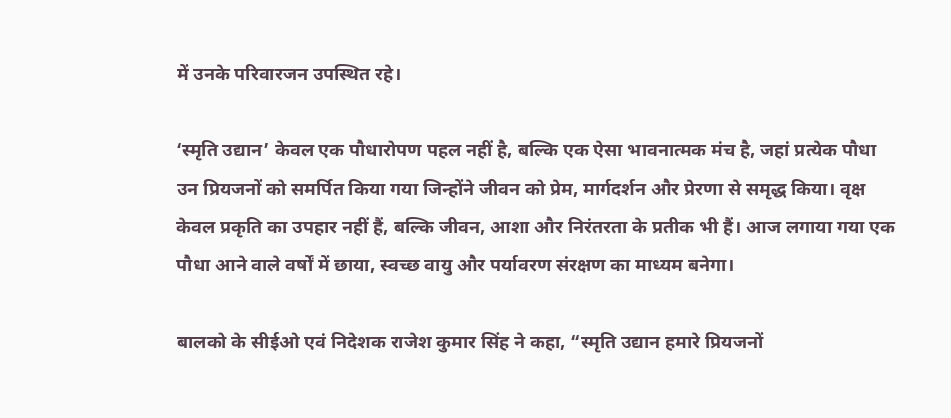में उनके परिवारजन उपस्थित रहे।

‘स्मृति उद्यान’ केवल एक पौधारोपण पहल नहीं है, बल्कि एक ऐसा भावनात्मक मंच है, जहां प्रत्येक पौधा उन प्रियजनों को समर्पित किया गया जिन्होंने जीवन को प्रेम, मार्गदर्शन और प्रेरणा से समृद्ध किया। वृक्ष केवल प्रकृति का उपहार नहीं हैं, बल्कि जीवन, आशा और निरंतरता के प्रतीक भी हैं। आज लगाया गया एक पौधा आने वाले वर्षों में छाया, स्वच्छ वायु और पर्यावरण संरक्षण का माध्यम बनेगा।

बालको के सीईओ एवं निदेशक राजेश कुमार सिंह ने कहा, “स्मृति उद्यान हमारे प्रियजनों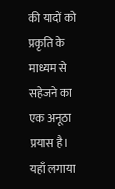की यादों को प्रकृति के माध्यम से सहेजने का एक अनूठा प्रयास है। यहाँ लगाया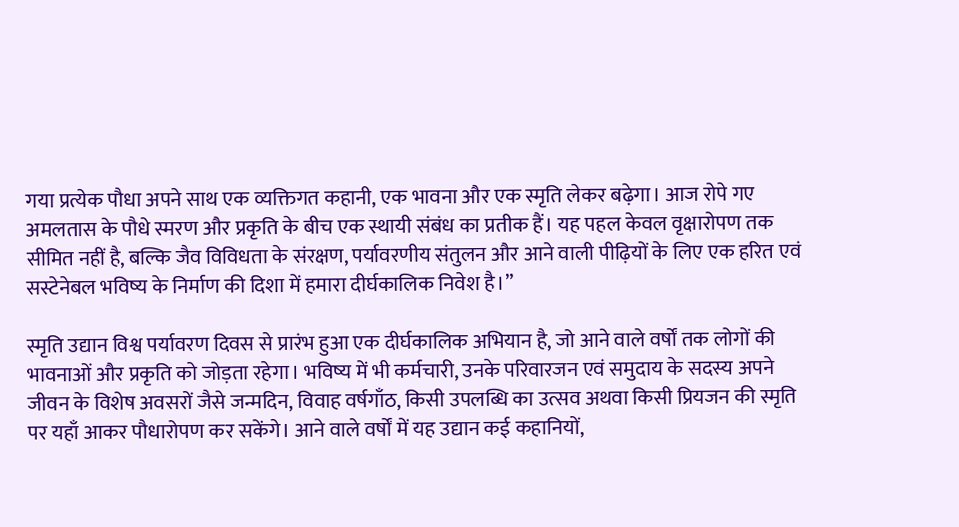गया प्रत्येक पौधा अपने साथ एक व्यक्तिगत कहानी, एक भावना और एक स्मृति लेकर बढ़ेगा। आज रोपे गए अमलतास के पौधे स्मरण और प्रकृति के बीच एक स्थायी संबंध का प्रतीक हैं। यह पहल केवल वृक्षारोपण तक सीमित नहीं है, बल्कि जैव विविधता के संरक्षण, पर्यावरणीय संतुलन और आने वाली पीढ़ियों के लिए एक हरित एवं सस्टेनेबल भविष्य के निर्माण की दिशा में हमारा दीर्घकालिक निवेश है।”

स्मृति उद्यान विश्व पर्यावरण दिवस से प्रारंभ हुआ एक दीर्घकालिक अभियान है, जो आने वाले वर्षों तक लोगों की भावनाओं और प्रकृति को जोड़ता रहेगा। भविष्य में भी कर्मचारी, उनके परिवारजन एवं समुदाय के सदस्य अपने जीवन के विशेष अवसरों जैसे जन्मदिन, विवाह वर्षगाँठ, किसी उपलब्धि का उत्सव अथवा किसी प्रियजन की स्मृति पर यहाँ आकर पौधारोपण कर सकेंगे। आने वाले वर्षों में यह उद्यान कई कहानियों,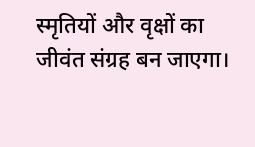स्मृतियों और वृक्षों का जीवंत संग्रह बन जाएगा।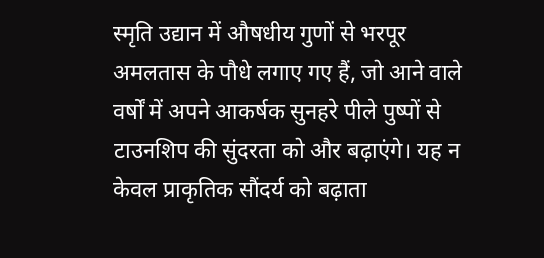स्मृति उद्यान में औषधीय गुणों से भरपूर अमलतास के पौधे लगाए गए हैं, जो आने वाले वर्षों में अपने आकर्षक सुनहरे पीले पुष्पों से टाउनशिप की सुंदरता को और बढ़ाएंगे। यह न केवल प्राकृतिक सौंदर्य को बढ़ाता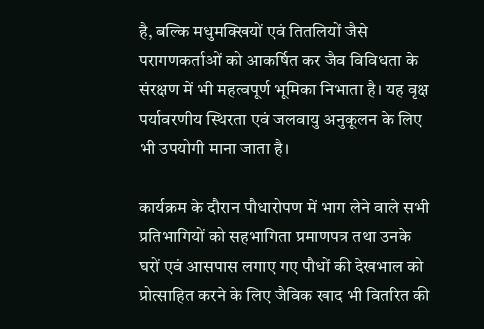है, बल्कि मधुमक्खियों एवं तितलियों जैसे परागणकर्ताओं को आकर्षित कर जैव विविधता के संरक्षण में भी महत्वपूर्ण भूमिका निभाता है। यह वृक्ष पर्यावरणीय स्थिरता एवं जलवायु अनुकूलन के लिए भी उपयोगी माना जाता है।

कार्यक्रम के दौरान पौधारोपण में भाग लेने वाले सभी प्रतिभागियों को सहभागिता प्रमाणपत्र तथा उनके घरों एवं आसपास लगाए गए पौधों की देखभाल को प्रोत्साहित करने के लिए जैविक खाद भी वितरित की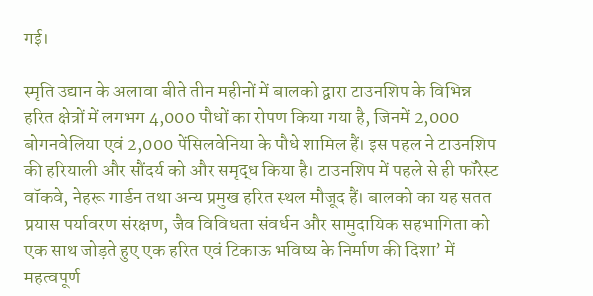गई।

स्मृति उद्यान के अलावा बीते तीन महीनों में बालको द्वारा टाउनशिप के विभिन्न हरित क्षेत्रों में लगभग 4,000 पौधों का रोपण किया गया है, जिनमें 2,000 बोगनवेलिया एवं 2,000 पेंसिलवेनिया के पौधे शामिल हैं। इस पहल ने टाउनशिप की हरियाली और सौंदर्य को और समृद्ध किया है। टाउनशिप में पहले से ही फॉरेस्ट वॉकवे, नेहरू गार्डन तथा अन्य प्रमुख हरित स्थल मौजूद हैं। बालको का यह सतत प्रयास पर्यावरण संरक्षण, जैव विविधता संवर्धन और सामुदायिक सहभागिता को एक साथ जोड़ते हुए एक हरित एवं टिकाऊ भविष्य के निर्माण की दिशा’ में महत्वपूर्ण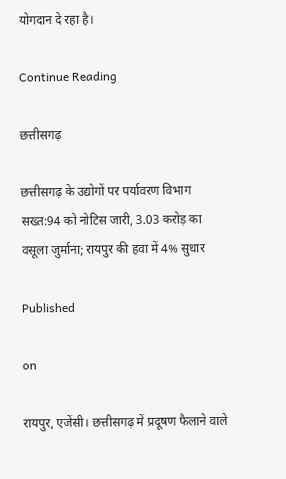योगदान दे रहा है।

Continue Reading

छत्तीसगढ़

छत्तीसगढ़ के उद्योगों पर पर्यावरण विभाग सख्त:94 को नोटिस जारी, 3.03 करोड़ का वसूला जुर्माना; रायपुर की हवा में 4% सुधार

Published

on

रायपुर, एजेंसी। छत्तीसगढ़ में प्रदूषण फैलाने वाले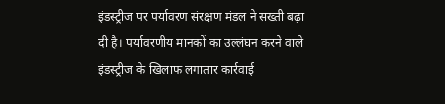इंडस्ट्रीज पर पर्यावरण संरक्षण मंडल ने सख्ती बढ़ा दी है। पर्यावरणीय मानकों का उल्लंघन करने वाले इंडस्ट्रीज के खिलाफ लगातार कार्रवाई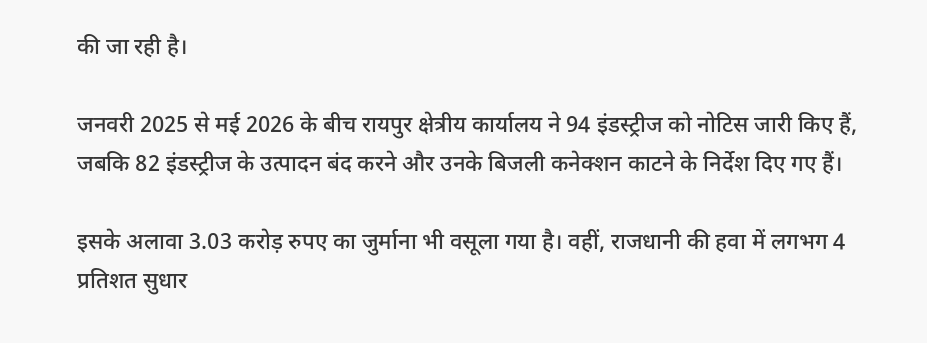की जा रही है।

जनवरी 2025 से मई 2026 के बीच रायपुर क्षेत्रीय कार्यालय ने 94 इंडस्ट्रीज को नोटिस जारी किए हैं, जबकि 82 इंडस्ट्रीज के उत्पादन बंद करने और उनके बिजली कनेक्शन काटने के निर्देश दिए गए हैं।

इसके अलावा 3.03 करोड़ रुपए का जुर्माना भी वसूला गया है। वहीं, राजधानी की हवा में लगभग 4 प्रतिशत सुधार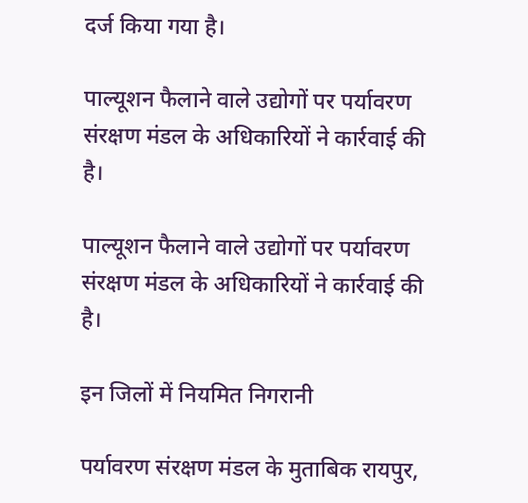दर्ज किया गया है।

पाल्यूशन फैलाने वाले उद्योगों पर पर्यावरण संरक्षण मंडल के अधिकारियों ने कार्रवाई की है।

पाल्यूशन फैलाने वाले उद्योगों पर पर्यावरण संरक्षण मंडल के अधिकारियों ने कार्रवाई की है।

इन जिलों में नियमित निगरानी

पर्यावरण संरक्षण मंडल के मुताबिक रायपुर,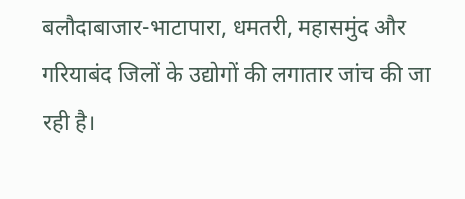बलौदाबाजार-भाटापारा, धमतरी, महासमुंद और गरियाबंद जिलों के उद्योगों की लगातार जांच की जा रही है।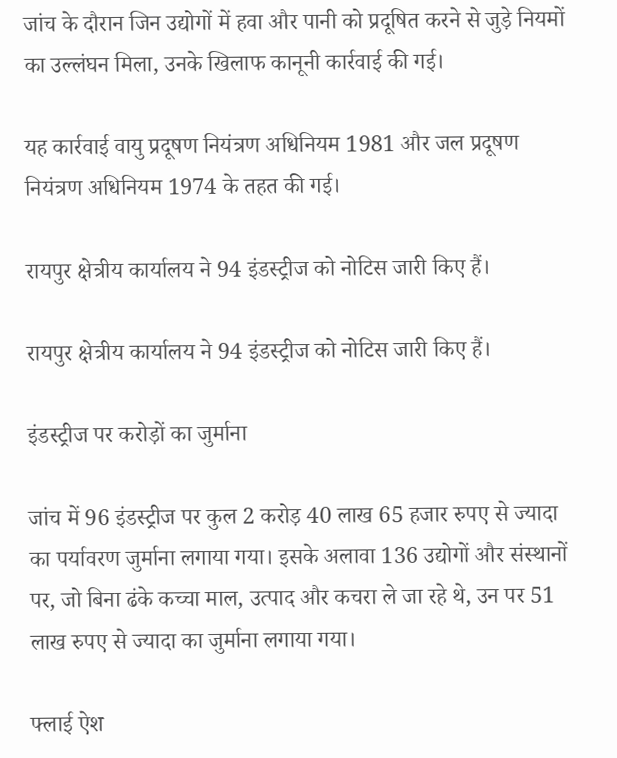जांच के दौरान जिन उद्योगों में हवा और पानी को प्रदूषित करने से जुड़े नियमों का उल्लंघन मिला, उनके खिलाफ कानूनी कार्रवाई की गई।

यह कार्रवाई वायु प्रदूषण नियंत्रण अधिनियम 1981 और जल प्रदूषण नियंत्रण अधिनियम 1974 के तहत की गई।

रायपुर क्षेत्रीय कार्यालय ने 94 इंडस्ट्रीज को नोटिस जारी किए हैं।

रायपुर क्षेत्रीय कार्यालय ने 94 इंडस्ट्रीज को नोटिस जारी किए हैं।

इंडस्ट्रीज पर करोड़ों का जुर्माना

जांच में 96 इंडस्ट्रीज पर कुल 2 करोड़ 40 लाख 65 हजार रुपए से ज्यादा का पर्यावरण जुर्माना लगाया गया। इसके अलावा 136 उद्योगों और संस्थानों पर, जो बिना ढंके कच्चा माल, उत्पाद और कचरा ले जा रहे थे, उन पर 51 लाख रुपए से ज्यादा का जुर्माना लगाया गया।

फ्लाई ऐश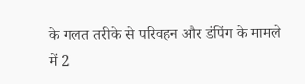के गलत तरीके से परिवहन और डंपिंग के मामले में 2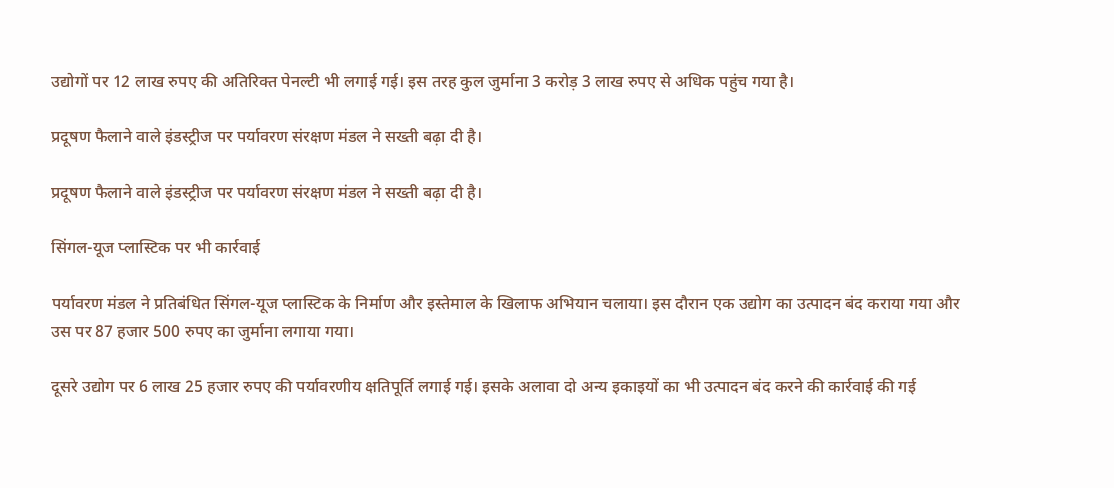उद्योगों पर 12 लाख रुपए की अतिरिक्त पेनल्टी भी लगाई गई। इस तरह कुल जुर्माना 3 करोड़ 3 लाख रुपए से अधिक पहुंच गया है।

प्रदूषण फैलाने वाले इंडस्ट्रीज पर पर्यावरण संरक्षण मंडल ने सख्ती बढ़ा दी है।

प्रदूषण फैलाने वाले इंडस्ट्रीज पर पर्यावरण संरक्षण मंडल ने सख्ती बढ़ा दी है।

सिंगल-यूज प्लास्टिक पर भी कार्रवाई

पर्यावरण मंडल ने प्रतिबंधित सिंगल-यूज प्लास्टिक के निर्माण और इस्तेमाल के खिलाफ अभियान चलाया। इस दौरान एक उद्योग का उत्पादन बंद कराया गया और उस पर 87 हजार 500 रुपए का जुर्माना लगाया गया।

दूसरे उद्योग पर 6 लाख 25 हजार रुपए की पर्यावरणीय क्षतिपूर्ति लगाई गई। इसके अलावा दो अन्य इकाइयों का भी उत्पादन बंद करने की कार्रवाई की गई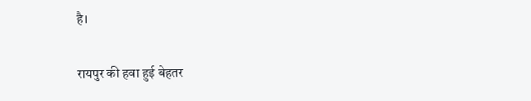है।

रायपुर की हवा हुई बेहतर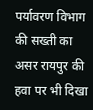पर्यावरण विभाग की सख्ती का असर रायपुर की हवा पर भी दिखा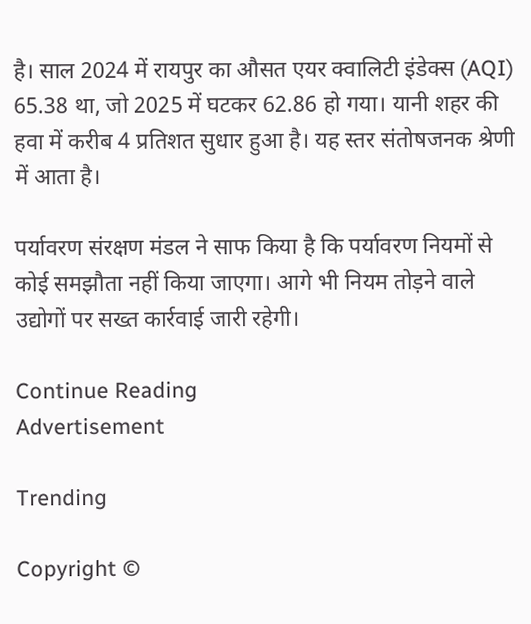है। साल 2024 में रायपुर का औसत एयर क्वालिटी इंडेक्स (AQI) 65.38 था, जो 2025 में घटकर 62.86 हो गया। यानी शहर की हवा में करीब 4 प्रतिशत सुधार हुआ है। यह स्तर संतोषजनक श्रेणी में आता है।

पर्यावरण संरक्षण मंडल ने साफ किया है कि पर्यावरण नियमों से कोई समझौता नहीं किया जाएगा। आगे भी नियम तोड़ने वाले उद्योगों पर सख्त कार्रवाई जारी रहेगी।

Continue Reading
Advertisement

Trending

Copyright ©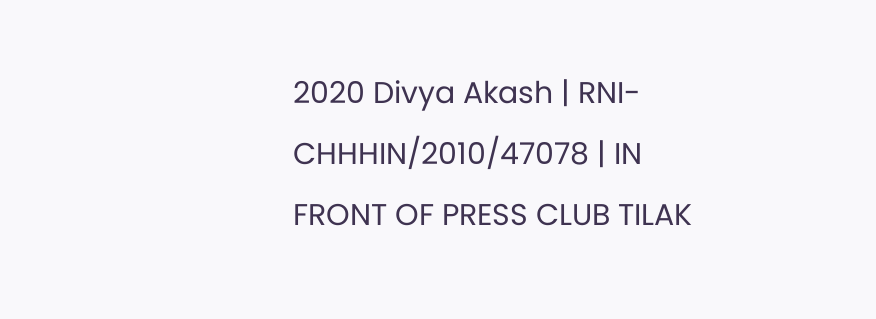2020 Divya Akash | RNI- CHHHIN/2010/47078 | IN FRONT OF PRESS CLUB TILAK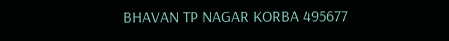BHAVAN TP NAGAR KORBA 495677